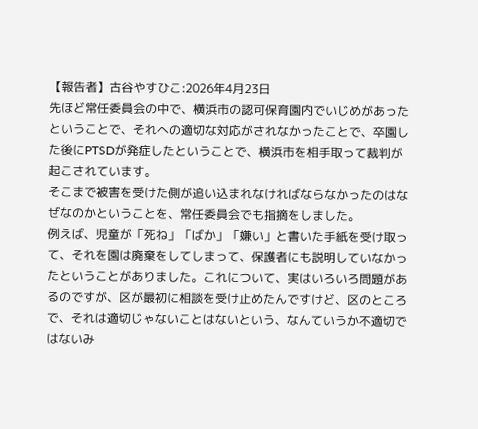【報告者】古谷やすひこ:2026年4月23日
先ほど常任委員会の中で、横浜市の認可保育園内でいじめがあったということで、それへの適切な対応がされなかったことで、卒園した後にPTSDが発症したということで、横浜市を相手取って裁判が起こされています。
そこまで被害を受けた側が追い込まれなければならなかったのはなぜなのかということを、常任委員会でも指摘をしました。
例えば、児童が「死ね」「ばか」「嫌い」と書いた手紙を受け取って、それを園は廃棄をしてしまって、保護者にも説明していなかったということがありました。これについて、実はいろいろ問題があるのですが、区が最初に相談を受け止めたんですけど、区のところで、それは適切じゃないことはないという、なんていうか不適切ではないみ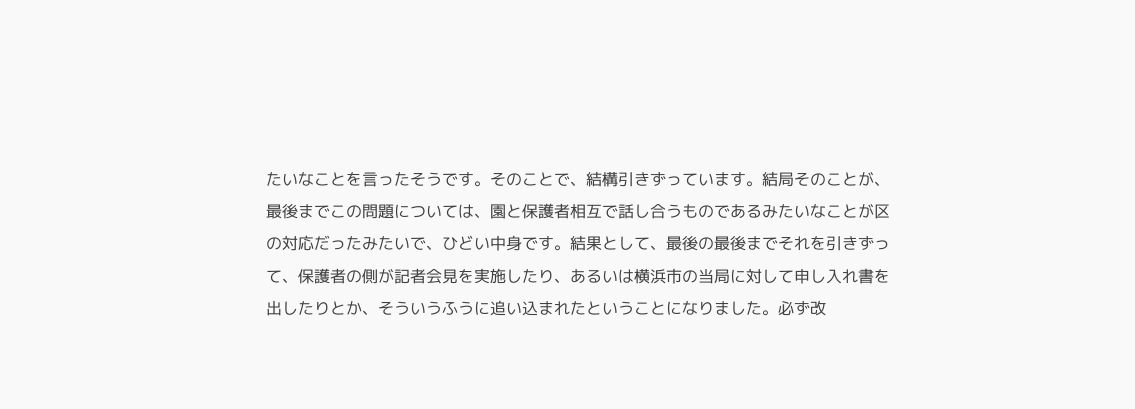たいなことを言ったそうです。そのことで、結構引きずっています。結局そのことが、最後までこの問題については、園と保護者相互で話し合うものであるみたいなことが区の対応だったみたいで、ひどい中身です。結果として、最後の最後までそれを引きずって、保護者の側が記者会見を実施したり、あるいは横浜市の当局に対して申し入れ書を出したりとか、そういうふうに追い込まれたということになりました。必ず改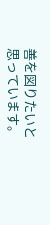善を図りたいと思っています。